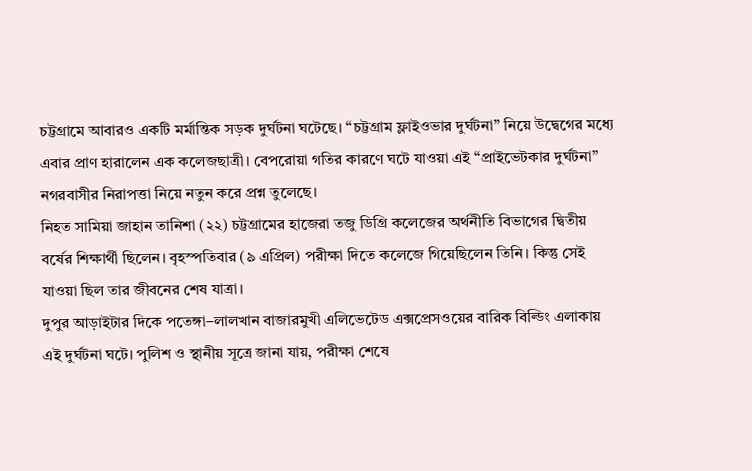চট্টগ্রামে আবারও একটি মর্মান্তিক সড়ক দুর্ঘটনা ঘটেছে। “চট্টগ্রাম ফ্লাইওভার দুর্ঘটনা” নিয়ে উদ্বেগের মধ্যে এবার প্রাণ হারালেন এক কলেজছাত্রী। বেপরোয়া গতির কারণে ঘটে যাওয়া এই “প্রাইভেটকার দুর্ঘটনা” নগরবাসীর নিরাপত্তা নিয়ে নতুন করে প্রশ্ন তুলেছে।
নিহত সামিয়া জাহান তানিশা (২২) চট্টগ্রামের হাজেরা তজু ডিগ্রি কলেজের অর্থনীতি বিভাগের দ্বিতীয় বর্ষের শিক্ষার্থী ছিলেন। বৃহস্পতিবার (৯ এপ্রিল) পরীক্ষা দিতে কলেজে গিয়েছিলেন তিনি। কিন্তু সেই যাওয়া ছিল তার জীবনের শেষ যাত্রা।
দুপুর আড়াইটার দিকে পতেঙ্গা–লালখান বাজারমুখী এলিভেটেড এক্সপ্রেসওয়ের বারিক বিল্ডিং এলাকায় এই দুর্ঘটনা ঘটে। পুলিশ ও স্থানীয় সূত্রে জানা যায়, পরীক্ষা শেষে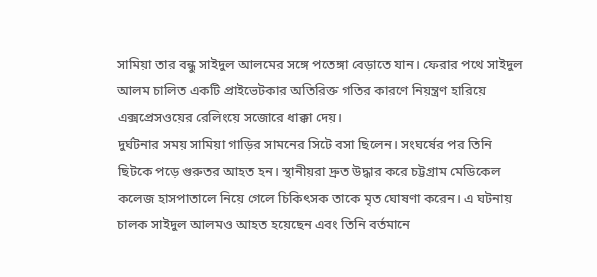সামিয়া তার বন্ধু সাইদুল আলমের সঙ্গে পতেঙ্গা বেড়াতে যান। ফেরার পথে সাইদুল আলম চালিত একটি প্রাইভেটকার অতিরিক্ত গতির কারণে নিয়ন্ত্রণ হারিয়ে এক্সপ্রেসওয়ের রেলিংয়ে সজোরে ধাক্কা দেয়।
দুর্ঘটনার সময় সামিয়া গাড়ির সামনের সিটে বসা ছিলেন। সংঘর্ষের পর তিনি ছিটকে পড়ে গুরুতর আহত হন। স্থানীয়রা দ্রুত উদ্ধার করে চট্টগ্রাম মেডিকেল কলেজ হাসপাতালে নিয়ে গেলে চিকিৎসক তাকে মৃত ঘোষণা করেন। এ ঘটনায় চালক সাইদুল আলমও আহত হয়েছেন এবং তিনি বর্তমানে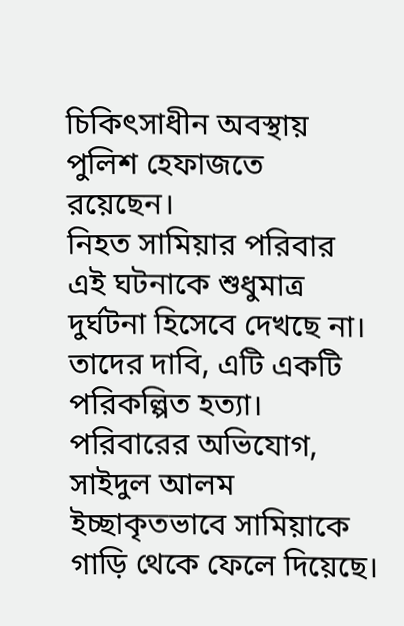চিকিৎসাধীন অবস্থায় পুলিশ হেফাজতে রয়েছেন।
নিহত সামিয়ার পরিবার এই ঘটনাকে শুধুমাত্র দুর্ঘটনা হিসেবে দেখছে না। তাদের দাবি, এটি একটি পরিকল্পিত হত্যা। পরিবারের অভিযোগ, সাইদুল আলম ইচ্ছাকৃতভাবে সামিয়াকে গাড়ি থেকে ফেলে দিয়েছে।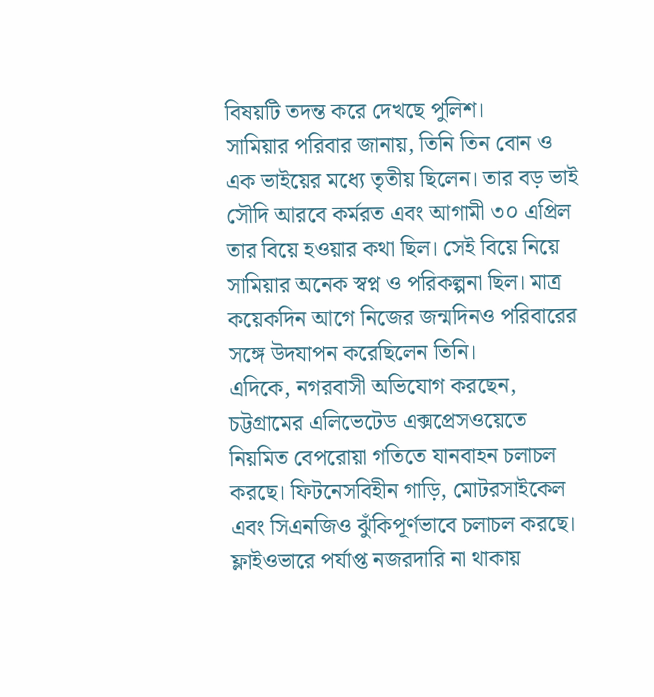বিষয়টি তদন্ত করে দেখছে পুলিশ।
সামিয়ার পরিবার জানায়, তিনি তিন বোন ও এক ভাইয়ের মধ্যে তৃতীয় ছিলেন। তার বড় ভাই সৌদি আরবে কর্মরত এবং আগামী ৩০ এপ্রিল তার বিয়ে হওয়ার কথা ছিল। সেই বিয়ে নিয়ে সামিয়ার অনেক স্বপ্ন ও পরিকল্পনা ছিল। মাত্র কয়েকদিন আগে নিজের জন্মদিনও পরিবারের সঙ্গে উদযাপন করেছিলেন তিনি।
এদিকে, নগরবাসী অভিযোগ করছেন, চট্টগ্রামের এলিভেটেড এক্সপ্রেসওয়েতে নিয়মিত বেপরোয়া গতিতে যানবাহন চলাচল করছে। ফিটনেসবিহীন গাড়ি, মোটরসাইকেল এবং সিএনজিও ঝুঁকিপূর্ণভাবে চলাচল করছে। ফ্লাইওভারে পর্যাপ্ত নজরদারি না থাকায়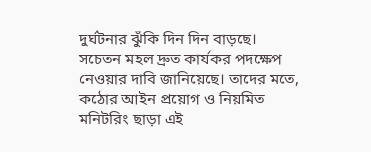দুর্ঘটনার ঝুঁকি দিন দিন বাড়ছে।
সচেতন মহল দ্রুত কার্যকর পদক্ষেপ নেওয়ার দাবি জানিয়েছে। তাদের মতে, কঠোর আইন প্রয়োগ ও নিয়মিত মনিটরিং ছাড়া এই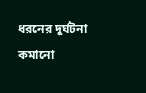ধরনের দুর্ঘটনা কমানো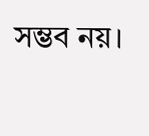সম্ভব নয়।